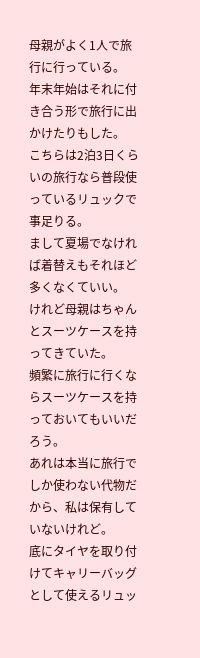母親がよく1人で旅行に行っている。
年末年始はそれに付き合う形で旅行に出かけたりもした。
こちらは2泊3日くらいの旅行なら普段使っているリュックで事足りる。
まして夏場でなければ着替えもそれほど多くなくていい。
けれど母親はちゃんとスーツケースを持ってきていた。
頻繁に旅行に行くならスーツケースを持っておいてもいいだろう。
あれは本当に旅行でしか使わない代物だから、私は保有していないけれど。
底にタイヤを取り付けてキャリーバッグとして使えるリュッ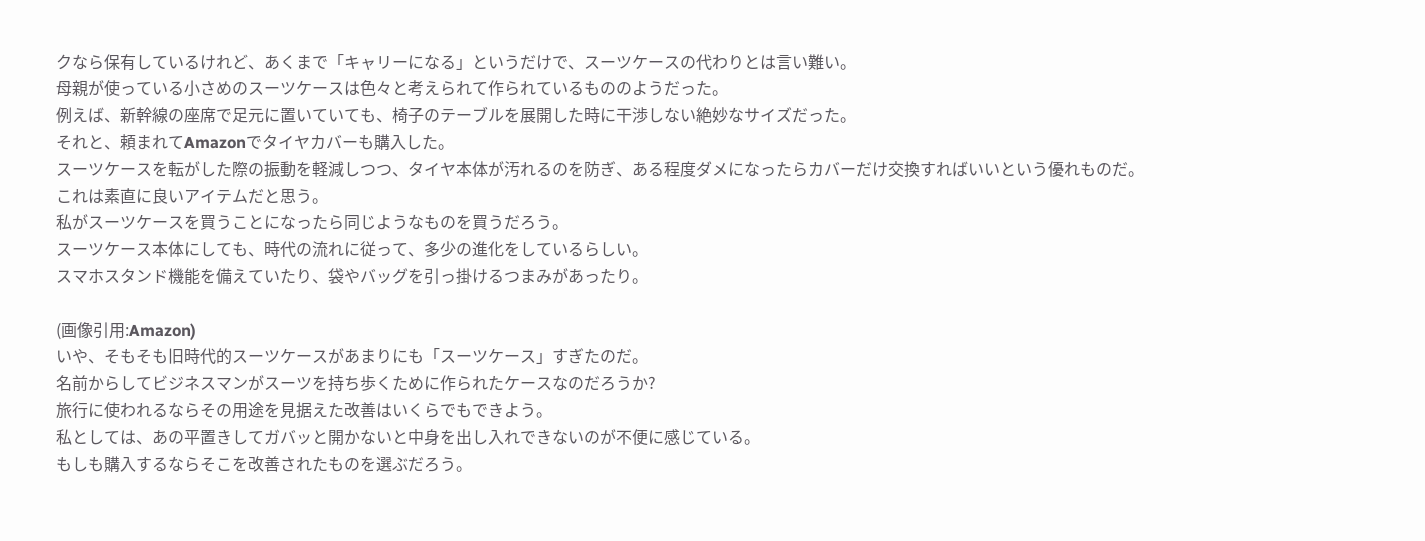クなら保有しているけれど、あくまで「キャリーになる」というだけで、スーツケースの代わりとは言い難い。
母親が使っている小さめのスーツケースは色々と考えられて作られているもののようだった。
例えば、新幹線の座席で足元に置いていても、椅子のテーブルを展開した時に干渉しない絶妙なサイズだった。
それと、頼まれてAmazonでタイヤカバーも購入した。
スーツケースを転がした際の振動を軽減しつつ、タイヤ本体が汚れるのを防ぎ、ある程度ダメになったらカバーだけ交換すればいいという優れものだ。
これは素直に良いアイテムだと思う。
私がスーツケースを買うことになったら同じようなものを買うだろう。
スーツケース本体にしても、時代の流れに従って、多少の進化をしているらしい。
スマホスタンド機能を備えていたり、袋やバッグを引っ掛けるつまみがあったり。

(画像引用:Amazon)
いや、そもそも旧時代的スーツケースがあまりにも「スーツケース」すぎたのだ。
名前からしてビジネスマンがスーツを持ち歩くために作られたケースなのだろうか?
旅行に使われるならその用途を見据えた改善はいくらでもできよう。
私としては、あの平置きしてガバッと開かないと中身を出し入れできないのが不便に感じている。
もしも購入するならそこを改善されたものを選ぶだろう。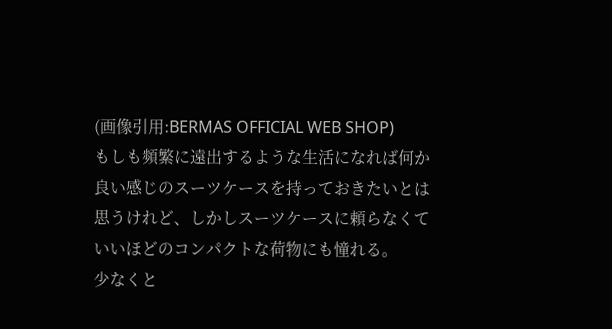(画像引用:BERMAS OFFICIAL WEB SHOP)
もしも頻繁に遠出するような生活になれば何か良い感じのスーツケースを持っておきたいとは思うけれど、しかしスーツケースに頼らなくていいほどのコンパクトな荷物にも憧れる。
少なくと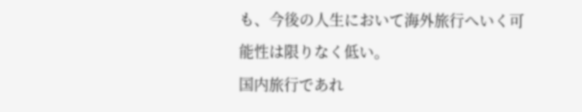も、今後の人生において海外旅行へいく可能性は限りなく低い。
国内旅行であれ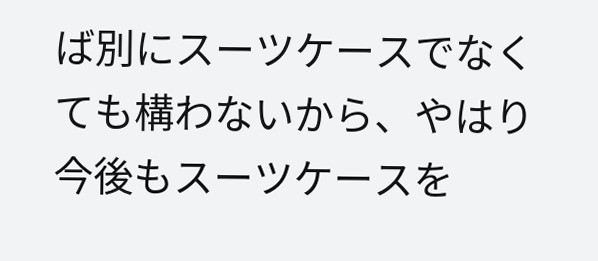ば別にスーツケースでなくても構わないから、やはり今後もスーツケースを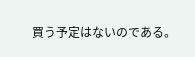買う予定はないのである。